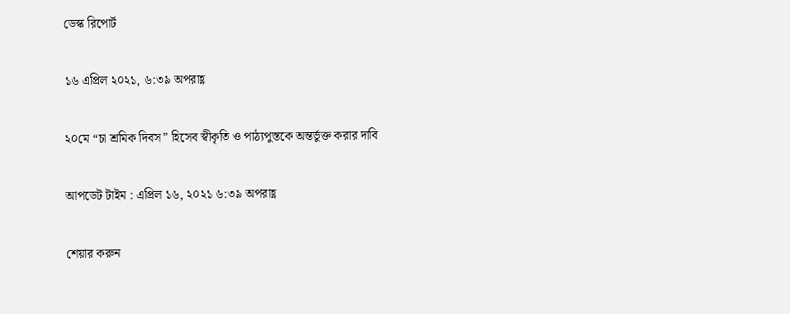ডেস্ক রিপোর্ট

১৬ এপ্রিল ২০২১, ৬:৩৯ অপরাহ্ণ

২০মে “চা শ্রমিক দিবস” হিসেব স্বীকৃতি ও পাঠ্যপুস্তকে অন্তর্ভুক্ত করার দাবি

আপডেট টাইম : এপ্রিল ১৬, ২০২১ ৬:৩৯ অপরাহ্ণ

শেয়ার করুন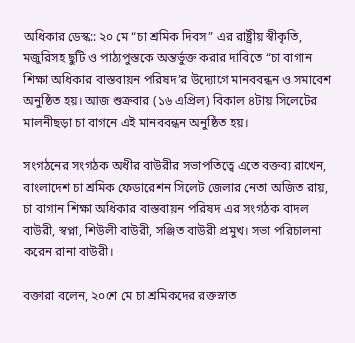অধিকার ডেস্ক:: ২০ মে “চা শ্রমিক দিবস” এর রাষ্ট্রীয় স্বীকৃতি, মজুরিসহ ছুটি ও পাঠ্যপুস্তকে অন্তর্ভুক্ত করার দাবিতে “চা বাগান শিক্ষা অধিকার বাস্তবায়ন পরিষদ’র উদ্যোগে মানববন্ধন ও সমাবেশ অনুষ্ঠিত হয়। আজ শুক্রবার (১৬ এপ্রিল) বিকাল ৪টায় সিলেটের মালনীছড়া চা বাগনে এই মানববন্ধন অনুষ্ঠিত হয়।

সংগঠনের সংগঠক অধীর বাউরীর সভাপতিত্বে এতে বক্তব্য রাখেন, বাংলাদেশ চা শ্রমিক ফেডারেশন সিলেট জেলার নেতা অজিত রায়, চা বাগান শিক্ষা অধিকার বাস্তবায়ন পরিষদ এর সংগঠক বাদল বাউরী, স্বপ্না, শিউলী বাউরী, সঞ্জিত বাউরী প্রমুখ। সভা পরিচালনা করেন রানা বাউরী।

বক্তারা বলেন, ২০শে মে চা শ্রমিকদের রক্তস্নাত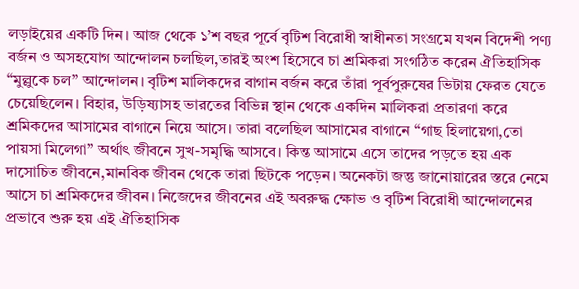লড়াইয়ের একটি দিন। আজ থেকে ১’শ বছর পূর্বে বৃটিশ বিরোধী স্বাধীনতা সংগ্রমে যখন বিদেশী পণ্য বর্জন ও অসহযোগ আন্দোলন চলছিল,তারই অংশ হিসেবে চা শ্রমিকরা সংগঠিত করেন ঐতিহাসিক “মুল্লুকে চল” আন্দোলন। বৃটিশ মালিকদের বাগান বর্জন করে তাঁরা পূর্বপুরুষের ভিটায় ফেরত যেতে চেয়েছিলেন। বিহার, উড়িষ্যাসহ ভারতের বিভিন্ন স্থান থেকে একদিন মালিকরা প্রতারণা করে শ্রমিকদের আসামের বাগানে নিয়ে আসে। তারা বলেছিল আসামের বাগানে “গাছ হিলায়েগা,তো পায়সা মিলেগা” অর্থাৎ জীবনে সুখ-সমৃদ্ধি আসবে। কিন্ত আসামে এসে তাদের পড়তে হয় এক দাসোচিত জীবনে,মানবিক জীবন থেকে তারা ছিটকে পড়েন। অনেকটা জন্তু জানোয়ারের স্তরে নেমে আসে চা শ্রমিকদের জীবন। নিজেদের জীবনের এই অবরুদ্ধ ক্ষোভ ও বৃটিশ বিরোধী আন্দোলনের প্রভাবে শুরু হয় এই ঐতিহাসিক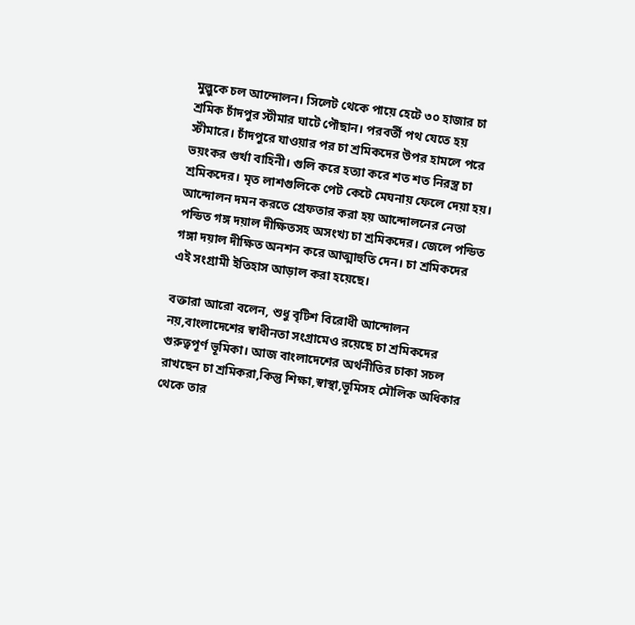মুল্লুকে চল আন্দোলন। সিলেট থেকে পায়ে হেটে ৩০ হাজার চা শ্রমিক চাঁদপুর স্টীমার ঘাটে পৌছান। পরবর্তী পথ যেতে হয় স্টীমারে। চাঁদপুরে যাওয়ার পর চা শ্রমিকদের উপর হামলে পরে ভয়ংকর গুর্খা বাহিনী। গুলি করে হত্যা করে শত শত নিরস্ত্র চা শ্রমিকদের। মৃত লাশগুলিকে পেট কেটে মেঘনায় ফেলে দেয়া হয়। আন্দোলন দমন করতে গ্রেফতার করা হয় আন্দোলনের নেতা পন্ডিত গঙ্গ দয়াল দীক্ষিতসহ অসংখ্য চা শ্রমিকদের। জেলে পন্ডিত গঙ্গা দয়াল দীক্ষিত অনশন করে আত্মাহুতি দেন। চা শ্রমিকদের এই সংগ্রামী ইতিহাস আড়াল করা হয়েছে।

বক্তারা আরো বলেন, শুধু বৃটিশ বিরোধী আন্দোলন নয়,বাংলাদেশের স্বাধীনতা সংগ্রামেও রয়েছে চা শ্রমিকদের গুরুত্বপূর্ণ ভূমিকা। আজ বাংলাদেশের অর্থনীতির চাকা সচল রাখছেন চা শ্রমিকরা,কিন্তু শিক্ষা,স্বাস্থা,ভূমিসহ মৌলিক অধিকার থেকে তার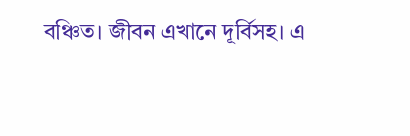বঞ্চিত। জীবন এখানে দূর্বিসহ। এ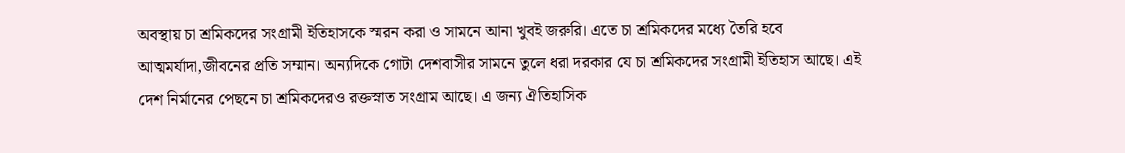অবস্থায় চা শ্রমিকদের সংগ্রামী ইতিহাসকে স্মরন করা ও সামনে আনা খুবই জরুরি। এতে চা শ্রমিকদের মধ্যে তৈরি হবে আত্মমর্যাদা,জীবনের প্রতি সম্মান। অন্যদিকে গোটা দেশবাসীর সামনে তুলে ধরা দরকার যে চা শ্রমিকদের সংগ্রামী ইতিহাস আছে। এই দেশ নির্মানের পেছনে চা শ্রমিকদেরও রক্তস্নাত সংগ্রাম আছে। এ জন্য ঐতিহাসিক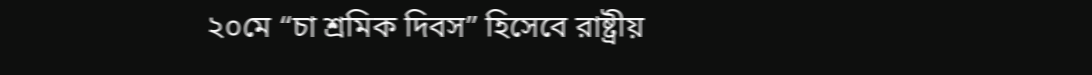২০মে “চা শ্রমিক দিবস” হিসেবে রাষ্ট্রীয়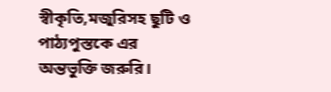স্বীকৃতি,মজুরিসহ ছুটি ও পাঠ্যপুস্তকে এর অন্তভুক্তি জরুরি।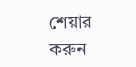শেয়ার করুন